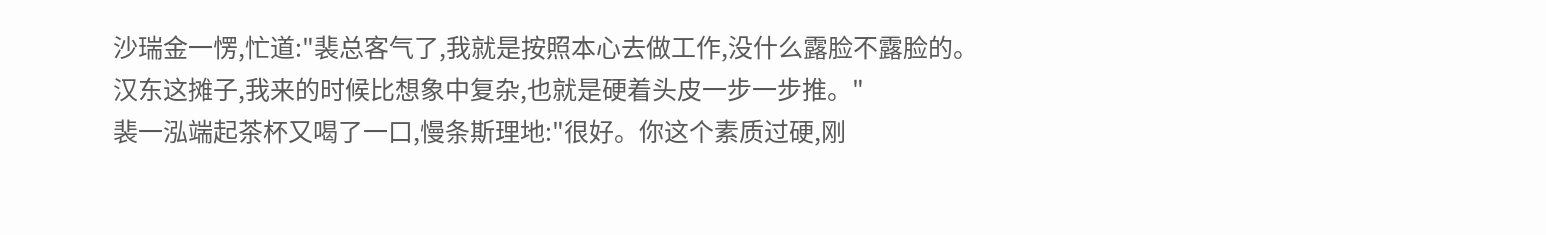沙瑞金一愣,忙道:"裴总客气了,我就是按照本心去做工作,没什么露脸不露脸的。汉东这摊子,我来的时候比想象中复杂,也就是硬着头皮一步一步推。"
裴一泓端起茶杯又喝了一口,慢条斯理地:"很好。你这个素质过硬,刚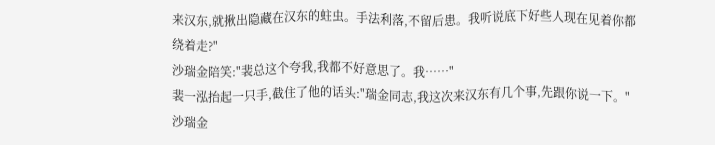来汉东,就揪出隐藏在汉东的蛀虫。手法利落,不留后患。我听说底下好些人现在见着你都绕着走?"
沙瑞金陪笑:"裴总这个夸我,我都不好意思了。我……"
裴一泓抬起一只手,截住了他的话头:"瑞金同志,我这次来汉东有几个事,先跟你说一下。"
沙瑞金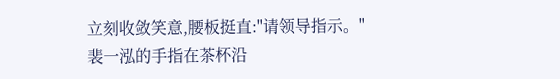立刻收敛笑意,腰板挺直:"请领导指示。"
裴一泓的手指在茶杯沿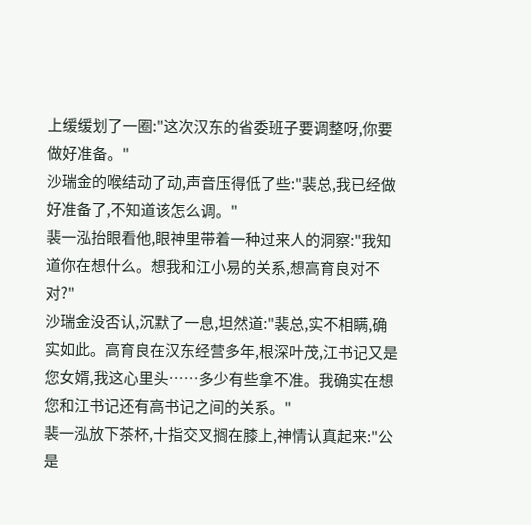上缓缓划了一圈:"这次汉东的省委班子要调整呀,你要做好准备。"
沙瑞金的喉结动了动,声音压得低了些:"裴总,我已经做好准备了,不知道该怎么调。"
裴一泓抬眼看他,眼神里带着一种过来人的洞察:"我知道你在想什么。想我和江小易的关系,想高育良对不对?"
沙瑞金没否认,沉默了一息,坦然道:"裴总,实不相瞒,确实如此。高育良在汉东经营多年,根深叶茂,江书记又是您女婿,我这心里头……多少有些拿不准。我确实在想您和江书记还有高书记之间的关系。"
裴一泓放下茶杯,十指交叉搁在膝上,神情认真起来:"公是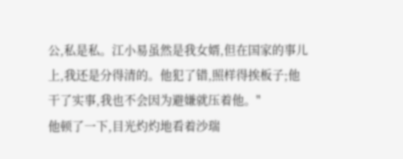公,私是私。江小易虽然是我女婿,但在国家的事儿上,我还是分得清的。他犯了错,照样得挨板子;他干了实事,我也不会因为避嫌就压着他。"
他顿了一下,目光灼灼地看着沙瑞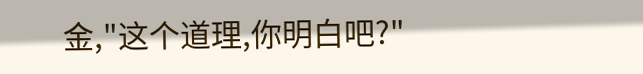金,"这个道理,你明白吧?"